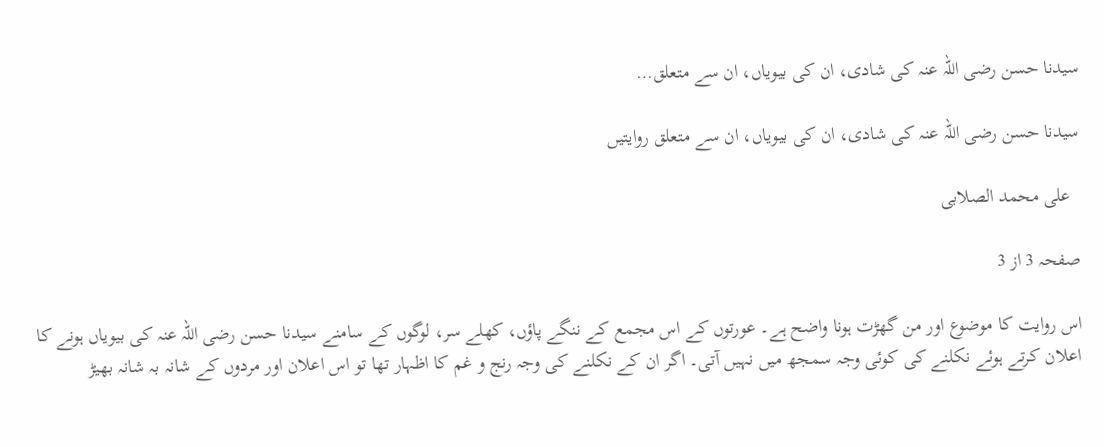سیدنا حسن رضی اللہ عنہ کی شادی، ان کی بیویاں، ان سے متعلق…

سیدنا حسن رضی اللہ عنہ کی شادی، ان کی بیویاں، ان سے متعلق روایتیں

  علی محمد الصلابی

صفحہ 3 از 3

اس روایت کا موضوع اور من گھڑت ہونا واضح ہے۔ عورتوں کے اس مجمع کے ننگے پاؤں، کھلے سر، لوگوں کے سامنے سیدنا حسن رضی اللہ عنہ کی بیویاں ہونے کا اعلان کرتے ہوئے نکلنے کی کوئی وجہ سمجھ میں نہیں آتی۔ اگر ان کے نکلنے کی وجہ رنج و غم کا اظہار تھا تو اس اعلان اور مردوں کے شانہ بہ شانہ بھیڑ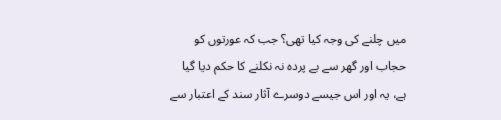میں چلنے کی وجہ کیا تھی؟ جب کہ عورتوں کو حجاب اور گھر سے بے پردہ نہ نکلنے کا حکم دیا گیا ہے، یہ اور اس جیسے دوسرے آثار سند کے اعتبار سے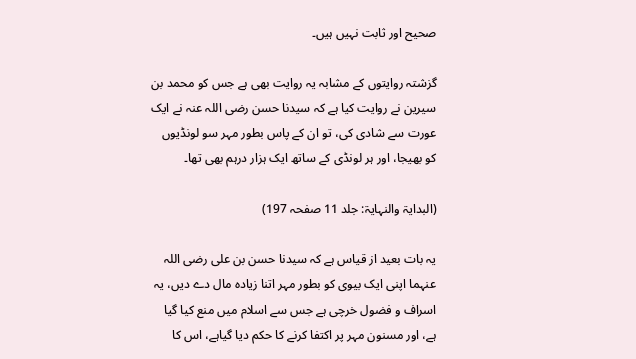صحیح اور ثابت نہیں ہیں۔

گزشتہ روایتوں کے مشابہ یہ روایت بھی ہے جس کو محمد بن سیرین نے روایت کیا ہے کہ سیدنا حسن رضی اللہ عنہ نے ایک عورت سے شادی کی، تو ان کے پاس بطور مہر سو لونڈیوں کو بھیجا، اور ہر لونڈی کے ساتھ ایک ہزار درہم بھی تھا۔

(البدایۃ والنہایۃ: جلد 11 صفحہ 197)

یہ بات بعید از قیاس ہے کہ سیدنا حسن بن علی رضی اللہ عنہما اپنی ایک بیوی کو بطور مہر اتنا زیادہ مال دے دیں، یہ اسراف و فضول خرچی ہے جس سے اسلام میں منع کیا گیا ہے، اور مسنون مہر پر اکتفا کرنے کا حکم دیا گیاہے، اس کا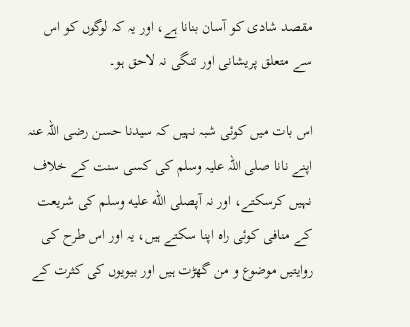مقصد شادی کو آسان بنانا ہے، اور یہ کہ لوگوں کو اس سے متعلق پریشانی اور تنگی نہ لاحق ہو۔

اس بات میں کوئی شبہ نہیں کہ سیدنا حسن رضی اللہ عنہ اپنے نانا صلی اللہ علیہ وسلم کی کسی سنت کے خلاف نہیں کرسکتے، اور نہ آپصلى الله عليه وسلم کی شریعت کے منافی کوئی راہ اپنا سکتے ہیں، یہ اور اس طرح کی روایتیں موضوع و من گھڑت ہیں اور بیویوں کی کثرت کے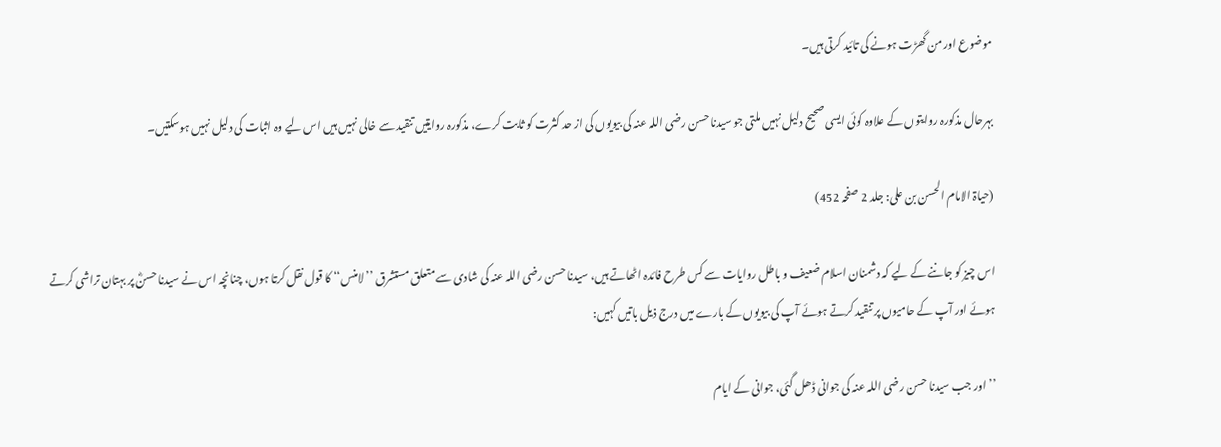موضوع اور من گھڑت ہونے کی تائید کرتی ہیں۔

بہرحال مذکورہ روایتوں کے علاوہ کوئی ایسی صحیح دلیل نہیں ملتی جو سیدنا حسن رضی اللہ عنہ کی بیویوں کی از حد کثرت کو ثابت کرے، مذکورہ روایتیں تنقید سے خالی نہیں ہیں اس لیے وہ اثبات کی دلیل نہیں ہوسکتیں۔

(حیاۃ الامام الحسن بن علی: جلد 2 صفحہ 452)

اس چیز کو جاننے کے لیے کہ دشمنان اسلام ضعیف و باطل روایات سے کس طرح فائدہ اٹھاتے ہیں، سیدنا حسن رضی اللہ عنہ کی شادی سے متعلق مستشرق ’’لامنس‘‘ کا قول نقل کرتا ہوں، چنانچہ اس نے سیدنا حسنؓ پر بہتان تراشی کرتے ہوئے اور آپ کے حامیوں پر تنقید کرتے ہوئے آپ کی بیویوں کے بارے میں درج ذیل باتیں کہیں:

’’اور جب سیدنا حسن رضی اللہ عنہ کی جوانی ڈھل گئی، جوانی کے ایام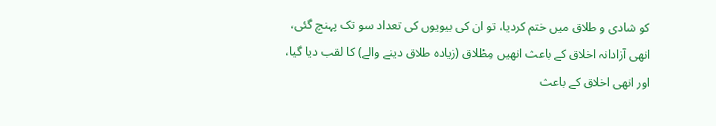کو شادی و طلاق میں ختم کردیا، تو ان کی بیویوں کی تعداد سو تک پہنچ گئی، انھی آزادانہ اخلاق کے باعث انھیں مِطْلاق (زیادہ طلاق دینے والے) کا لقب دیا گیا، اور انھی اخلاق کے باعث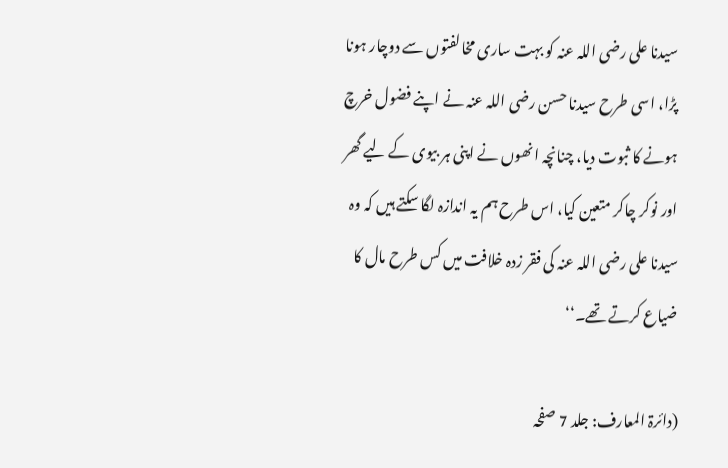سیدنا علی رضی اللہ عنہ کو بہت ساری مخالفتوں سے دوچار ہونا پڑا، اسی طرح سیدنا حسن رضی اللہ عنہ نے اپنے فضول خرچ ہونے کا ثبوت دیا، چنانچہ انھوں نے اپنی ہر بیوی کے لیے گھر اور نوکر چاکر متعین کیا، اس طرح ہم یہ اندازہ لگا سکتے ہیں کہ وہ سیدنا علی رضی اللہ عنہ کی فقر زدہ خلافت میں کس طرح مال کا ضیاع کرتے تھے۔‘‘

(دائرۃ المعارف: جلد 7 صفحہ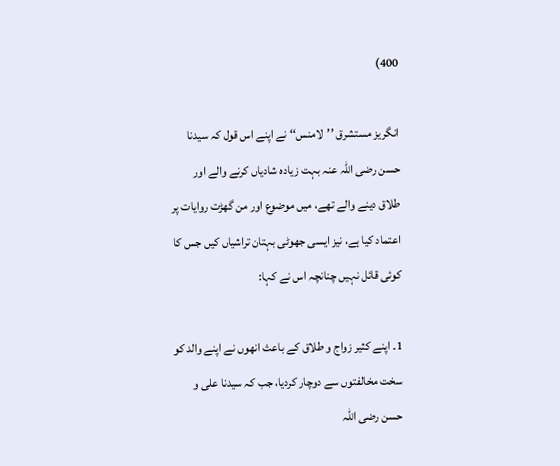400)

انگریز مستشرق ’’لامنس‘‘ نے اپنے اس قول کہ سیدنا حسن رضی اللہ عنہ بہت زیادہ شادیاں کرنے والے اور طلاق دینے والے تھے، میں موضوع اور من گھڑت روایات پر اعتماد کیا ہے، نیز ایسی جھوٹی بہتان تراشیاں کیں جس کا کوئی قائل نہیں چنانچہ اس نے کہا:

1۔ اپنے کثیر زواج و طلاق کے باعث انھوں نے اپنے والد کو سخت مخالفتوں سے دوچار کردیا، جب کہ سیدنا علی و حسن رضی اللہ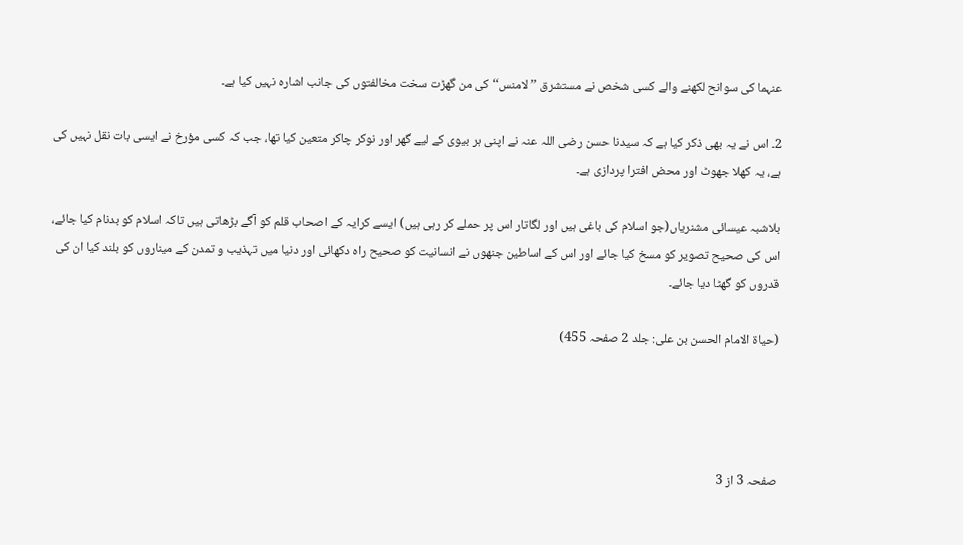عنہما کی سوانح لکھنے والے کسی شخص نے مستشرق ’’لامنس‘‘ کی من گھڑت سخت مخالفتوں کی جانب اشارہ نہیں کیا ہے۔

2۔ اس نے یہ بھی ذکر کیا ہے کہ سیدنا حسن رضی اللہ عنہ نے اپنی ہر بیوی کے لیے گھر اور نوکر چاکر متعین کیا تھا، جب کہ کسی مؤرخ نے ایسی بات نقل نہیں کی ہے، یہ کھلا جھوٹ اور محض افترا پردازی ہے۔

بلاشبہ عیسائی مشنریاں(جو اسلام کی باغی ہیں اور لگاتار اس پر حملے کر رہی ہیں) ایسے کرایہ کے اصحاب قلم کو آگے بڑھاتی ہیں تاکہ اسلام کو بدنام کیا جائے، اس کی صحیح تصویر کو مسخ کیا جائے اور اس کے اساطین جنھوں نے انسانیت کو صحیح راہ دکھائی اور دنیا میں تہذیب و تمدن کے میناروں کو بلند کیا ان کی قدروں کو گھٹا دیا جائے۔

(حیاۃ الامام الحسن بن علی: جلد 2 صفحہ 455)




صفحہ 3 از 3